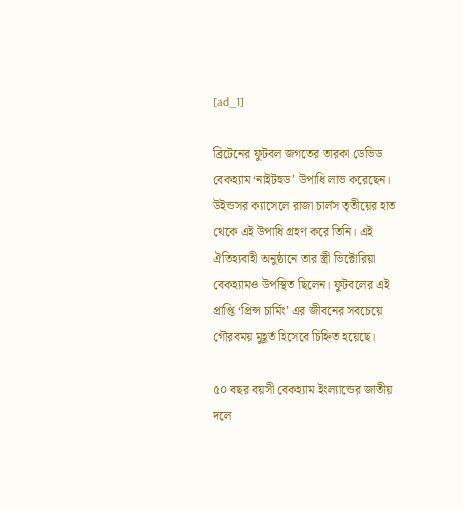[ad_1]

ব্রিটেনের ফুটবল জগতের তারকা ডেভিড বেকহ্যাম ‘নাইটহুড’ উপাধি লাভ করেছেন। উইন্ডসর ক্যাসেলে রাজা চার্লস তৃতীয়ের হাত থেকে এই উপাধি গ্রহণ করে তিনি। এই ঐতিহ্যবাহী অনুষ্ঠানে তার স্ত্রী ভিক্টোরিয়া বেকহ্যামও উপস্থিত ছিলেন। ফুটবলের এই প্রাপ্তি ‘প্রিন্স চার্মিং’ এর জীবনের সবচেয়ে গৌরবময় মুহূর্ত হিসেবে চিহ্নিত হয়েছে।

৫০ বছর বয়সী বেকহ্যাম ইংল্যান্ডের জাতীয় দলে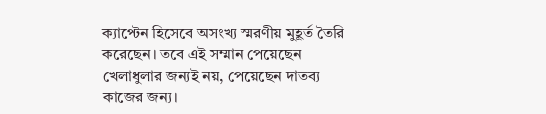ক্যাপ্টেন হিসেবে অসংখ্য স্মরণীয় মুহূর্ত তৈরি করেছেন। তবে এই সম্মান পেয়েছেন খেলাধুলার জন্যই নয়, পেয়েছেন দাতব্য কাজের জন্য।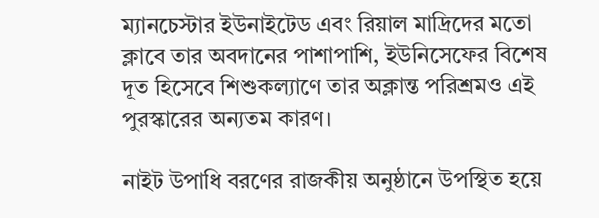ম্যানচেস্টার ইউনাইটেড এবং রিয়াল মাদ্রিদের মতো ক্লাবে তার অবদানের পাশাপাশি, ইউনিসেফের বিশেষ দূত হিসেবে শিশুকল্যাণে তার অক্লান্ত পরিশ্রমও এই পুরস্কারের অন্যতম কারণ।

নাইট উপাধি বরণের রাজকীয় অনুষ্ঠানে উপস্থিত হয়ে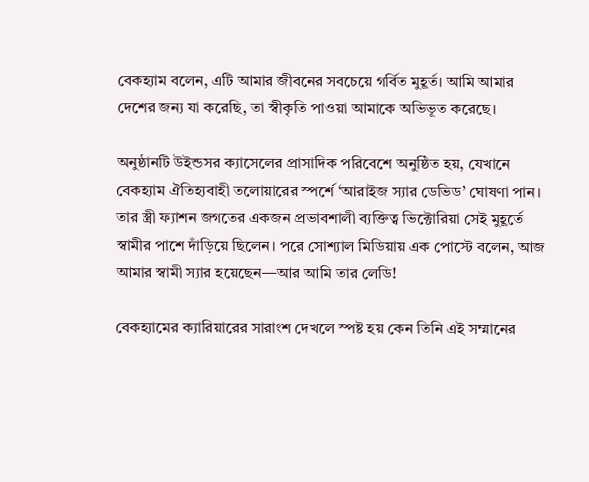বেকহ্যাম বলেন, এটি আমার জীবনের সবচেয়ে গর্বিত মুহূর্ত। আমি আমার দেশের জন্য যা করেছি, তা স্বীকৃতি পাওয়া আমাকে অভিভূত করেছে।

অনুষ্ঠানটি উইন্ডসর ক্যাসেলের প্রাসাদিক পরিবেশে অনুষ্ঠিত হয়, যেখানে বেকহ্যাম ঐতিহ্যবাহী তলোয়ারের স্পর্শে ‘আরাইজ স্যার ডেভিড’ ঘোষণা পান। তার স্ত্রী ফ্যাশন জগতের একজন প্রভাবশালী ব্যক্তিত্ব ভিক্টোরিয়া সেই মুহূর্তে স্বামীর পাশে দাঁড়িয়ে ছিলেন। পরে সোশ্যাল মিডিয়ায় এক পোস্টে বলেন, আজ আমার স্বামী স্যার হয়েছেন—আর আমি তার লেডি!

বেকহ্যামের ক্যারিয়ারের সারাংশ দেখলে স্পষ্ট হয় কেন তিনি এই সম্মানের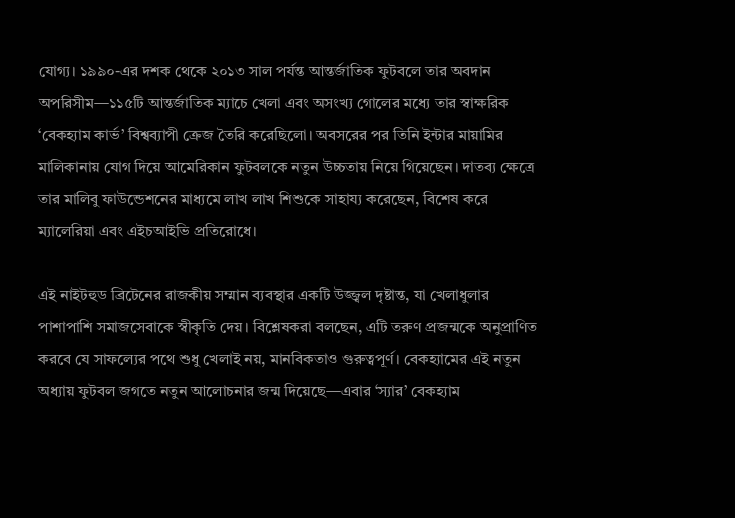যোগ্য। ১৯৯০-এর দশক থেকে ২০১৩ সাল পর্যন্ত আন্তর্জাতিক ফুটবলে তার অবদান অপরিসীম—১১৫টি আন্তর্জাতিক ম্যাচে খেলা এবং অসংখ্য গোলের মধ্যে তার স্বাক্ষরিক ‘বেকহ্যাম কার্ভ’ বিশ্বব্যাপী ক্রেজ তৈরি করেছিলো। অবসরের পর তিনি ইন্টার মায়ামির মালিকানায় যোগ দিয়ে আমেরিকান ফুটবলকে নতুন উচ্চতায় নিয়ে গিয়েছেন। দাতব্য ক্ষেত্রে তার মালিবু ফাউন্ডেশনের মাধ্যমে লাখ লাখ শিশুকে সাহায্য করেছেন, বিশেষ করে ম্যালেরিয়া এবং এইচআইভি প্রতিরোধে।

এই নাইটহুড ব্রিটেনের রাজকীয় সম্মান ব্যবস্থার একটি উজ্জ্বল দৃষ্টান্ত, যা খেলাধুলার পাশাপাশি সমাজসেবাকে স্বীকৃতি দেয়। বিশ্লেষকরা বলছেন, এটি তরুণ প্রজন্মকে অনুপ্রাণিত করবে যে সাফল্যের পথে শুধু খেলাই নয়, মানবিকতাও গুরুত্বপূর্ণ। বেকহ্যামের এই নতুন অধ্যায় ফুটবল জগতে নতুন আলোচনার জন্ম দিয়েছে—এবার ‘স্যার’ বেকহ্যাম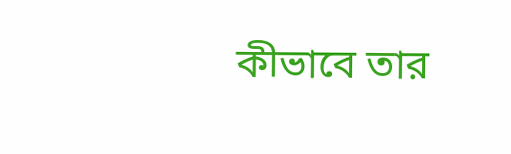কীভাবে তার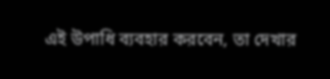এই উপাধি ব্যবহার করবেন, তা দেখার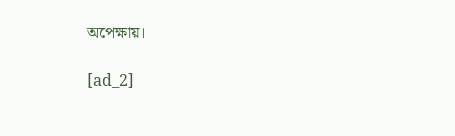অপেক্ষায়।

[ad_2]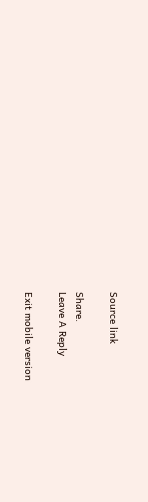Source link

Share.
Leave A Reply

Exit mobile version